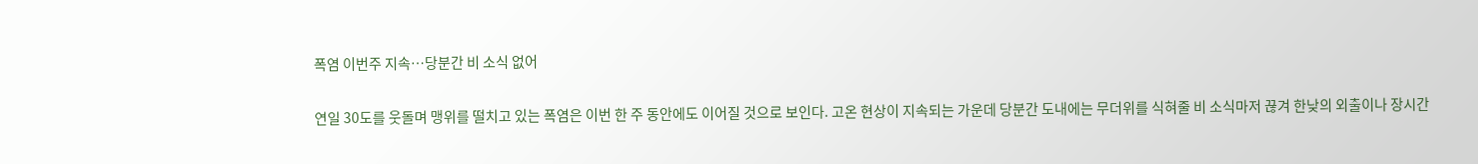폭염 이번주 지속…당분간 비 소식 없어

연일 30도를 웃돌며 맹위를 떨치고 있는 폭염은 이번 한 주 동안에도 이어질 것으로 보인다. 고온 현상이 지속되는 가운데 당분간 도내에는 무더위를 식혀줄 비 소식마저 끊겨 한낮의 외출이나 장시간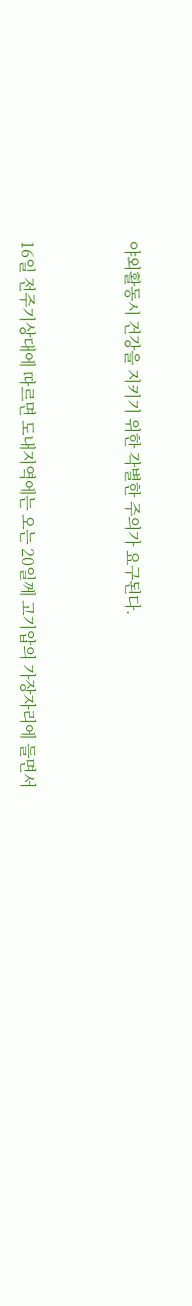야외활동시 건강을 지키기 위한 각별한 주의가 요구된다.



16일 전주기상대에 따르면 도내지역에는 오는 20일께 고기압의 가장자리에 들면서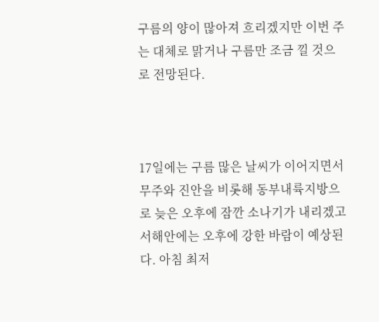구름의 양이 많아져 흐리겠지만 이번 주는 대체로 맑거나 구름만 조금 낄 것으로 전망된다.



17일에는 구름 많은 날씨가 이어지면서 무주와 진안을 비롯해 동부내륙지방으로 늦은 오후에 잠깐 소나기가 내리겠고 서해안에는 오후에 강한 바람이 예상된다. 아침 최저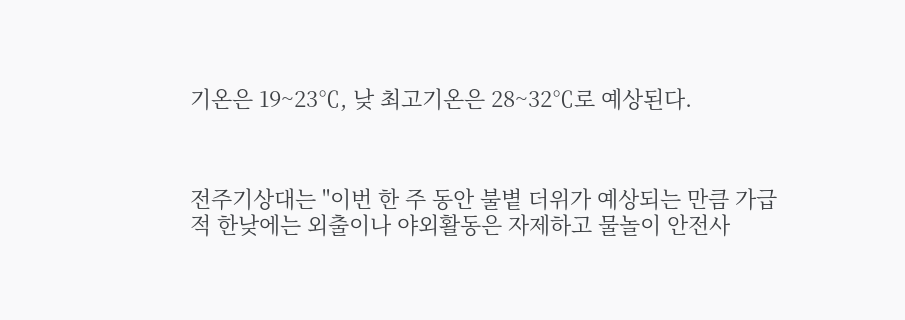기온은 19~23℃, 낮 최고기온은 28~32℃로 예상된다.



전주기상대는 "이번 한 주 동안 불볕 더위가 예상되는 만큼 가급적 한낮에는 외출이나 야외활동은 자제하고 물놀이 안전사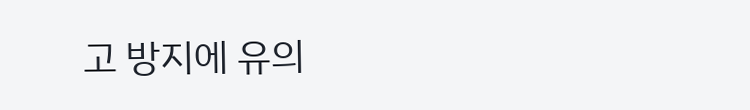고 방지에 유의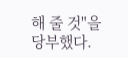해 줄 것"을 당부했다.